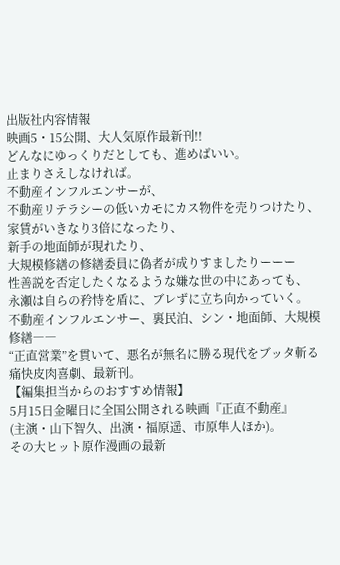出版社内容情報
映画5・15公開、大人気原作最新刊!!
どんなにゆっくりだとしても、進めばいい。
止まりさえしなければ。
不動産インフルエンサーが、
不動産リテラシーの低いカモにカス物件を売りつけたり、
家賃がいきなり3倍になったり、
新手の地面師が現れたり、
大規模修繕の修繕委員に偽者が成りすましたりーーー
性善説を否定したくなるような嫌な世の中にあっても、
永瀬は自らの矜恃を盾に、ブレずに立ち向かっていく。
不動産インフルエンサー、裏民泊、シン・地面師、大規模修繕――
“正直営業”を貫いて、悪名が無名に勝る現代をブッタ斬る
痛快皮肉喜劇、最新刊。
【編集担当からのおすすめ情報】
5月15日金曜日に全国公開される映画『正直不動産』
(主演・山下智久、出演・福原遥、市原隼人ほか)。
その大ヒット原作漫画の最新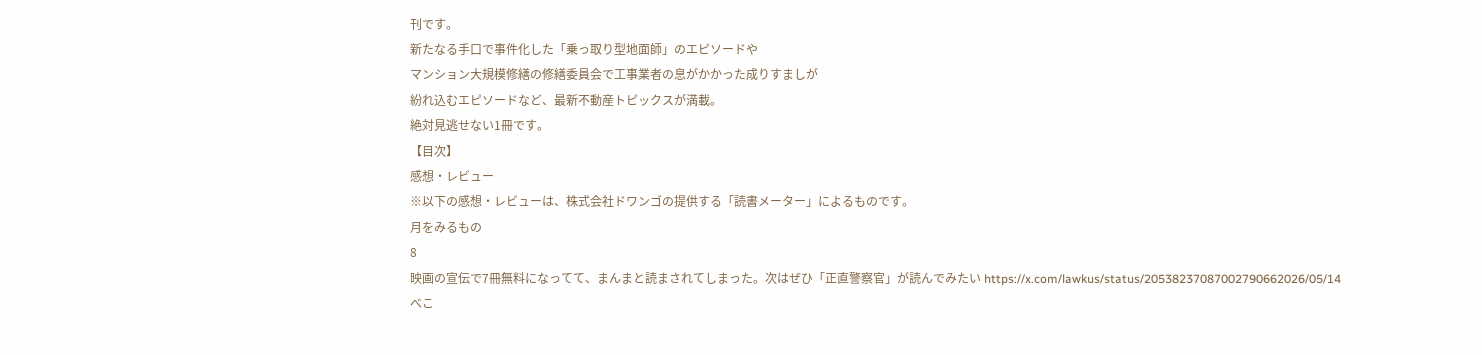刊です。
新たなる手口で事件化した「乗っ取り型地面師」のエピソードや
マンション大規模修繕の修繕委員会で工事業者の息がかかった成りすましが
紛れ込むエピソードなど、最新不動産トピックスが満載。
絶対見逃せない1冊です。
【目次】
感想・レビュー
※以下の感想・レビューは、株式会社ドワンゴの提供する「読書メーター」によるものです。
月をみるもの
8
映画の宣伝で7冊無料になってて、まんまと読まされてしまった。次はぜひ「正直警察官」が読んでみたい https://x.com/lawkus/status/20538237087002790662026/05/14
べこ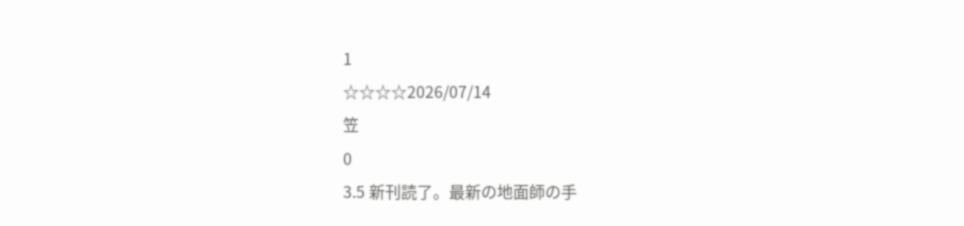1
☆☆☆☆2026/07/14
笠
0
3.5 新刊読了。最新の地面師の手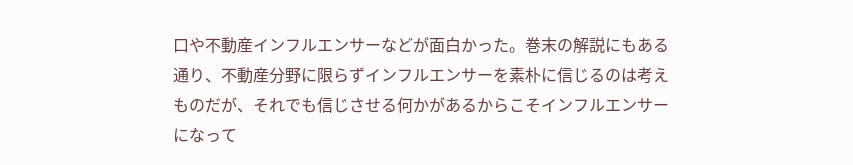口や不動産インフルエンサーなどが面白かった。巻末の解説にもある通り、不動産分野に限らずインフルエンサーを素朴に信じるのは考えものだが、それでも信じさせる何かがあるからこそインフルエンサーになって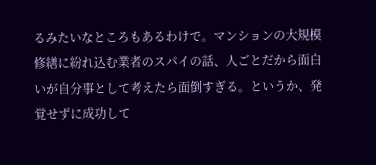るみたいなところもあるわけで。マンションの大規模修繕に紛れ込む業者のスパイの話、人ごとだから面白いが自分事として考えたら面倒すぎる。というか、発覚せずに成功して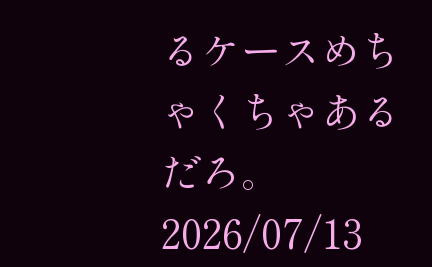るケースめちゃくちゃあるだろ。2026/07/13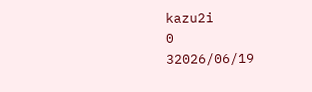kazu2i
0
32026/06/19